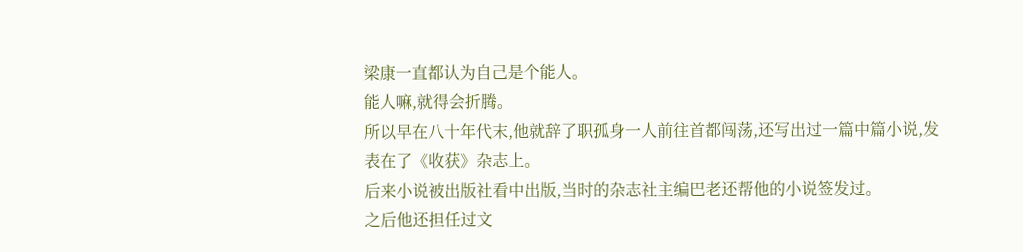梁康一直都认为自己是个能人。
能人嘛,就得会折腾。
所以早在八十年代末,他就辞了职孤身一人前往首都闯荡,还写出过一篇中篇小说,发表在了《收获》杂志上。
后来小说被出版社看中出版,当时的杂志社主编巴老还帮他的小说签发过。
之后他还担任过文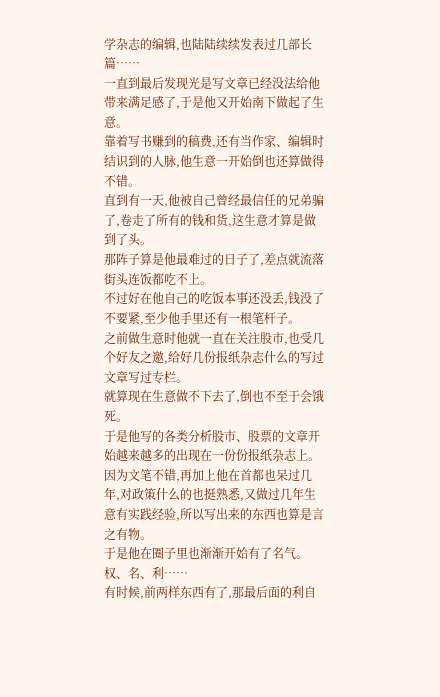学杂志的编辑,也陆陆续续发表过几部长篇……
一直到最后发现光是写文章已经没法给他带来满足感了,于是他又开始南下做起了生意。
靠着写书赚到的稿费,还有当作家、编辑时结识到的人脉,他生意一开始倒也还算做得不错。
直到有一天,他被自己曾经最信任的兄弟骗了,卷走了所有的钱和货,这生意才算是做到了头。
那阵子算是他最难过的日子了,差点就流落街头连饭都吃不上。
不过好在他自己的吃饭本事还没丢,钱没了不要紧,至少他手里还有一根笔杆子。
之前做生意时他就一直在关注股市,也受几个好友之邀,给好几份报纸杂志什么的写过文章写过专栏。
就算现在生意做不下去了,倒也不至于会饿死。
于是他写的各类分析股市、股票的文章开始越来越多的出现在一份份报纸杂志上。
因为文笔不错,再加上他在首都也呆过几年,对政策什么的也挺熟悉,又做过几年生意有实践经验,所以写出来的东西也算是言之有物。
于是他在圈子里也渐渐开始有了名气。
权、名、利……
有时候,前两样东西有了,那最后面的利自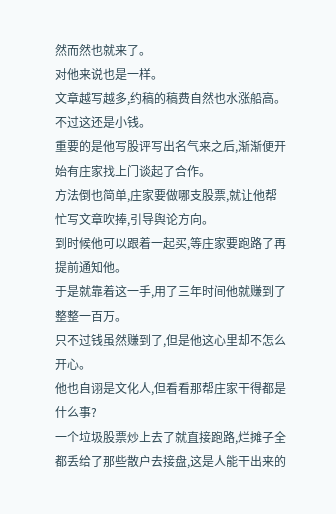然而然也就来了。
对他来说也是一样。
文章越写越多,约稿的稿费自然也水涨船高。
不过这还是小钱。
重要的是他写股评写出名气来之后,渐渐便开始有庄家找上门谈起了合作。
方法倒也简单,庄家要做哪支股票,就让他帮忙写文章吹捧,引导舆论方向。
到时候他可以跟着一起买,等庄家要跑路了再提前通知他。
于是就靠着这一手,用了三年时间他就赚到了整整一百万。
只不过钱虽然赚到了,但是他这心里却不怎么开心。
他也自诩是文化人,但看看那帮庄家干得都是什么事?
一个垃圾股票炒上去了就直接跑路,烂摊子全都丢给了那些散户去接盘,这是人能干出来的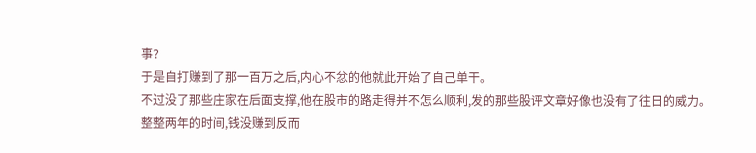事?
于是自打赚到了那一百万之后,内心不忿的他就此开始了自己单干。
不过没了那些庄家在后面支撑,他在股市的路走得并不怎么顺利,发的那些股评文章好像也没有了往日的威力。
整整两年的时间,钱没赚到反而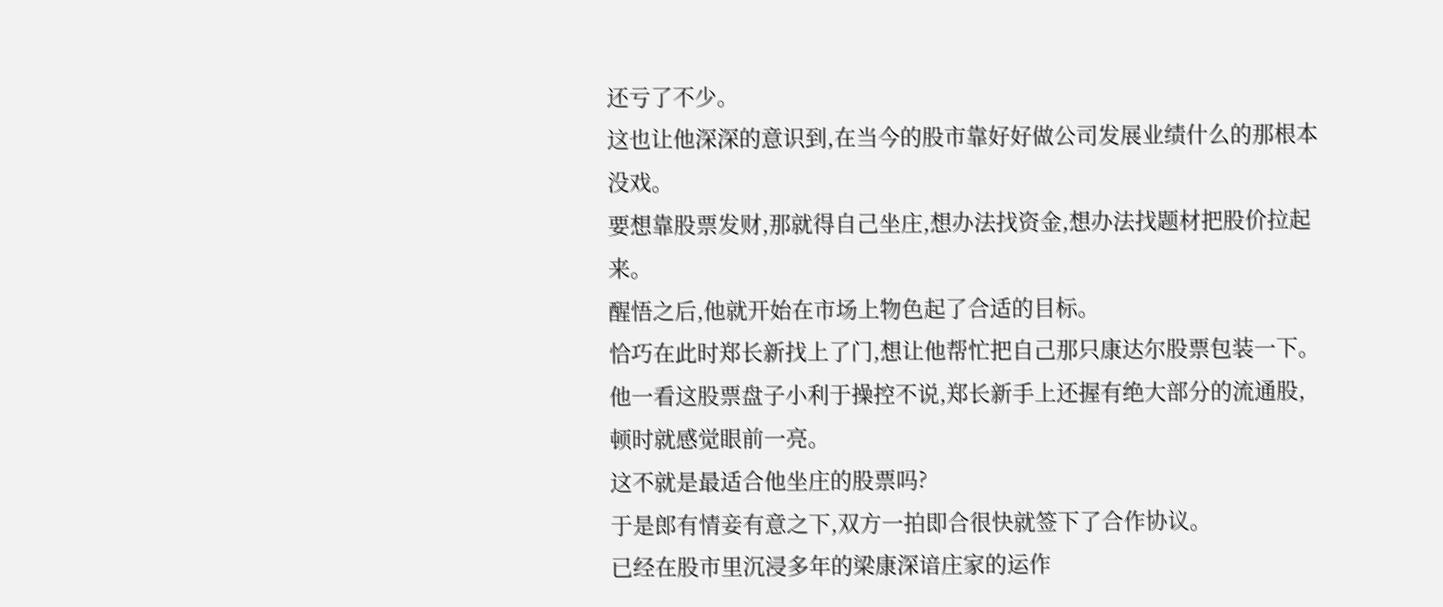还亏了不少。
这也让他深深的意识到,在当今的股市靠好好做公司发展业绩什么的那根本没戏。
要想靠股票发财,那就得自己坐庄,想办法找资金,想办法找题材把股价拉起来。
醒悟之后,他就开始在市场上物色起了合适的目标。
恰巧在此时郑长新找上了门,想让他帮忙把自己那只康达尔股票包装一下。
他一看这股票盘子小利于操控不说,郑长新手上还握有绝大部分的流通股,顿时就感觉眼前一亮。
这不就是最适合他坐庄的股票吗?
于是郎有情妾有意之下,双方一拍即合很快就签下了合作协议。
已经在股市里沉浸多年的梁康深谙庄家的运作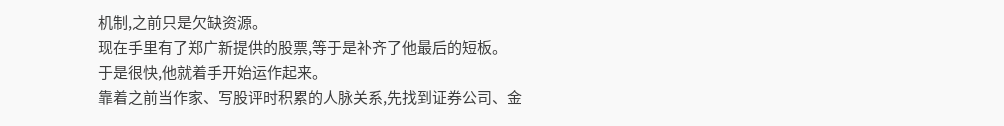机制,之前只是欠缺资源。
现在手里有了郑广新提供的股票,等于是补齐了他最后的短板。
于是很快,他就着手开始运作起来。
靠着之前当作家、写股评时积累的人脉关系,先找到证券公司、金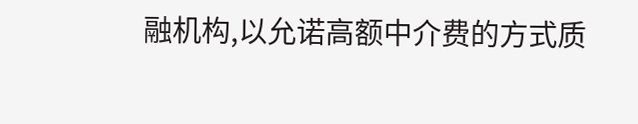融机构,以允诺高额中介费的方式质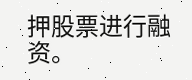押股票进行融资。